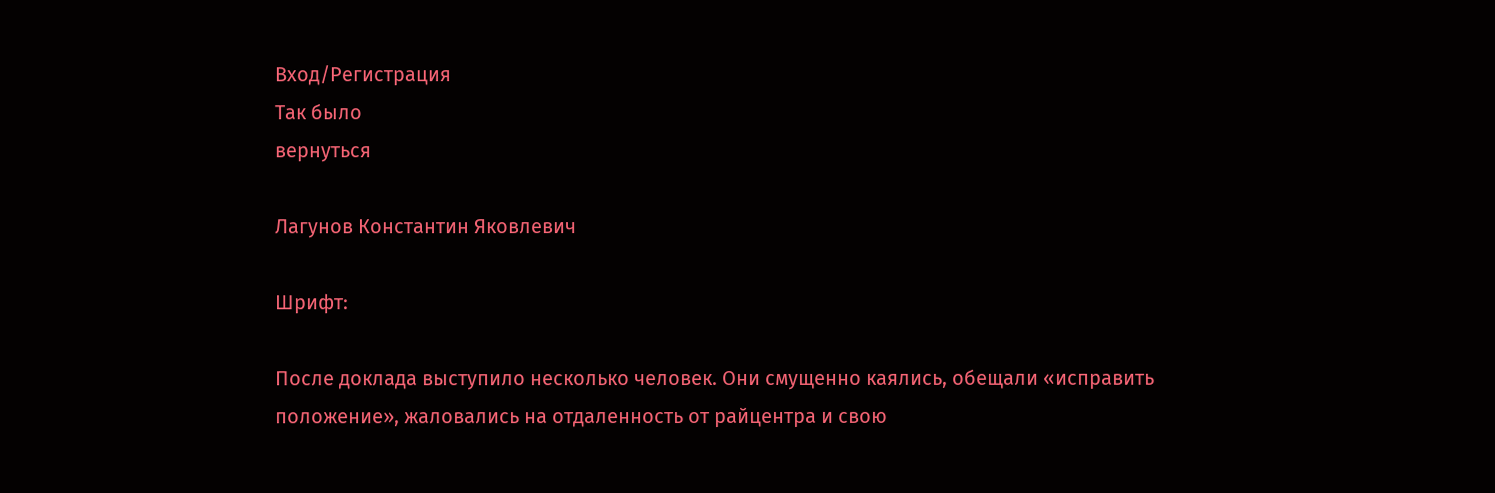Вход/Регистрация
Так было
вернуться

Лагунов Константин Яковлевич

Шрифт:

После доклада выступило несколько человек. Они смущенно каялись, обещали «исправить положение», жаловались на отдаленность от райцентра и свою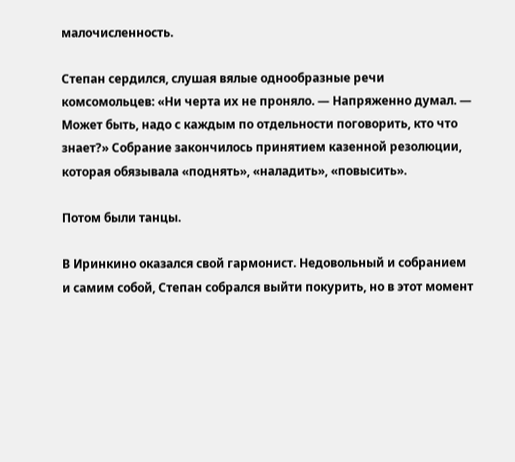малочисленность.

Степан сердился, слушая вялые однообразные речи комсомольцев: «Ни черта их не проняло. — Напряженно думал. — Может быть, надо с каждым по отдельности поговорить, кто что знает?» Собрание закончилось принятием казенной резолюции, которая обязывала «поднять», «наладить», «повысить».

Потом были танцы.

В Иринкино оказался свой гармонист. Недовольный и собранием и самим собой, Степан собрался выйти покурить, но в этот момент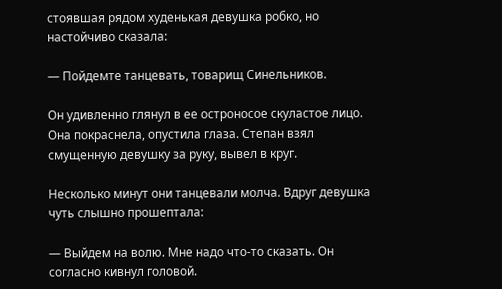стоявшая рядом худенькая девушка робко, но настойчиво сказала:

— Пойдемте танцевать, товарищ Синельников.

Он удивленно глянул в ее остроносое скуластое лицо. Она покраснела, опустила глаза. Степан взял смущенную девушку за руку, вывел в круг.

Несколько минут они танцевали молча. Вдруг девушка чуть слышно прошептала:

— Выйдем на волю. Мне надо что-то сказать. Он согласно кивнул головой.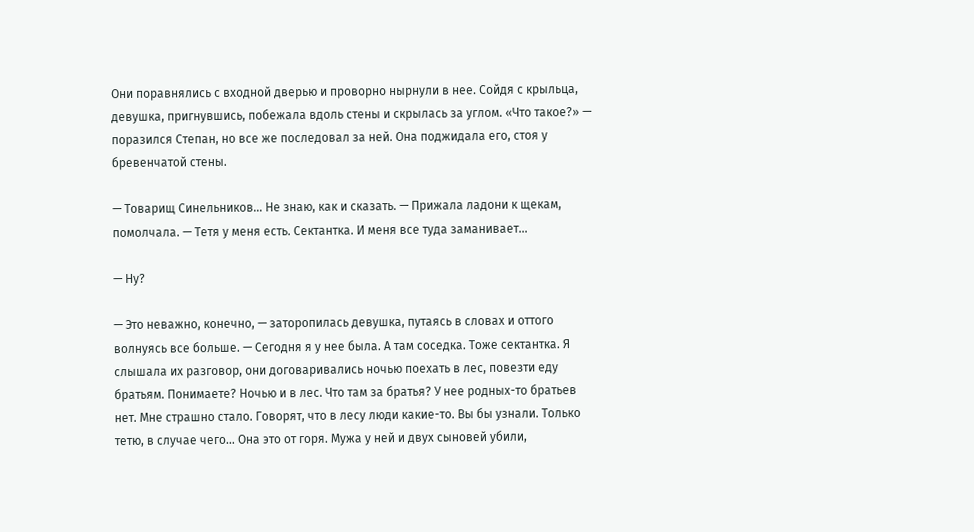Они поравнялись с входной дверью и проворно нырнули в нее. Сойдя с крыльца, девушка, пригнувшись, побежала вдоль стены и скрылась за углом. «Что такое?» — поразился Степан, но все же последовал за ней. Она поджидала его, стоя у бревенчатой стены.

— Товарищ Синельников… Не знаю, как и сказать. — Прижала ладони к щекам, помолчала. — Тетя у меня есть. Сектантка. И меня все туда заманивает…

— Ну?

— Это неважно, конечно, — заторопилась девушка, путаясь в словах и оттого волнуясь все больше. — Сегодня я у нее была. А там соседка. Тоже сектантка. Я слышала их разговор, они договаривались ночью поехать в лес, повезти еду братьям. Понимаете? Ночью и в лес. Что там за братья? У нее родных-то братьев нет. Мне страшно стало. Говорят, что в лесу люди какие-то. Вы бы узнали. Только тетю, в случае чего… Она это от горя. Мужа у ней и двух сыновей убили,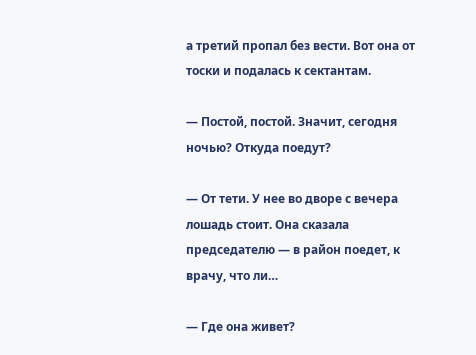а третий пропал без вести. Вот она от тоски и подалась к сектантам.

— Постой, постой. Значит, сегодня ночью? Откуда поедут?

— От тети. У нее во дворе с вечера лошадь стоит. Она сказала председателю — в район поедет, к врачу, что ли…

— Где она живет?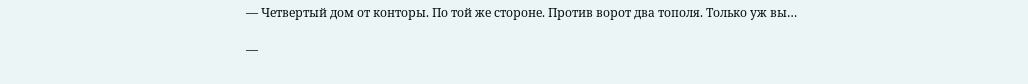— Четвертый дом от конторы. По той же стороне. Против ворот два тополя. Только уж вы…

—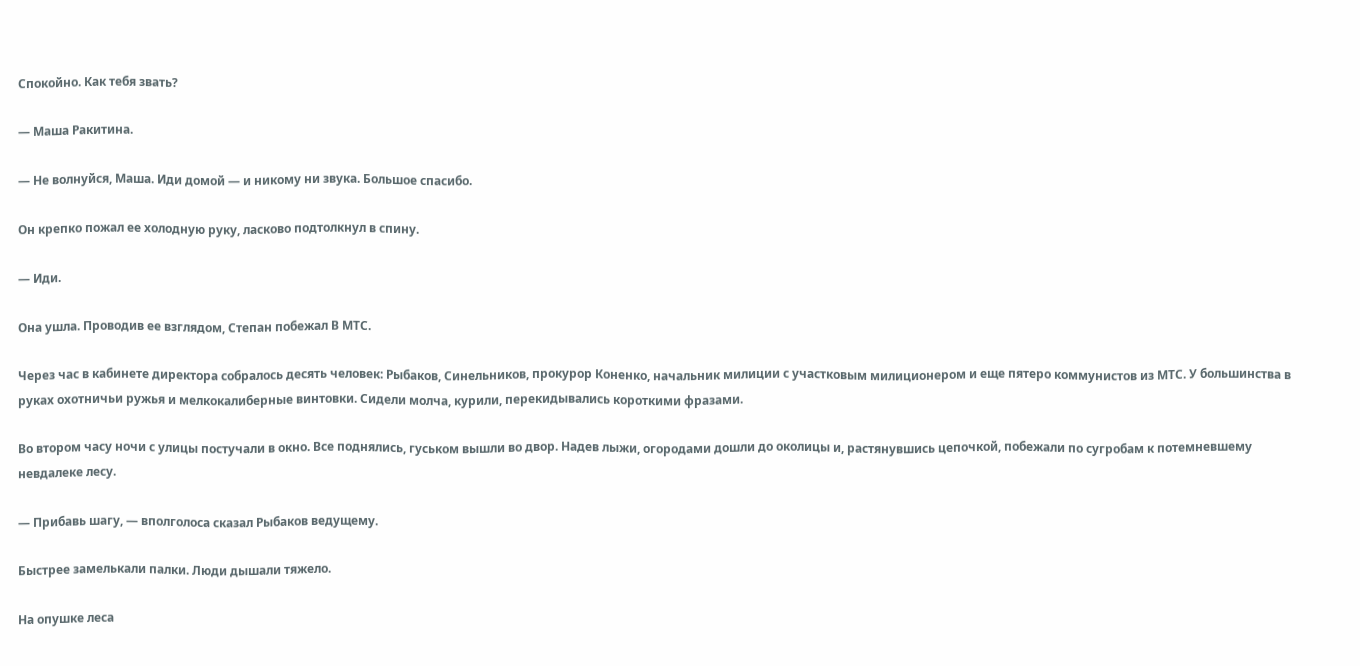Спокойно. Как тебя звать?

— Маша Ракитина.

— Не волнуйся, Маша. Иди домой — и никому ни звука. Большое спасибо.

Он крепко пожал ее холодную руку, ласково подтолкнул в спину.

— Иди.

Она ушла. Проводив ее взглядом, Степан побежал В МТС.

Через час в кабинете директора собралось десять человек: Рыбаков, Синельников, прокурор Коненко, начальник милиции с участковым милиционером и еще пятеро коммунистов из МТС. У большинства в руках охотничьи ружья и мелкокалиберные винтовки. Сидели молча, курили, перекидывались короткими фразами.

Во втором часу ночи с улицы постучали в окно. Все поднялись, гуськом вышли во двор. Надев лыжи, огородами дошли до околицы и, растянувшись цепочкой, побежали по сугробам к потемневшему невдалеке лесу.

— Прибавь шагу, — вполголоса сказал Рыбаков ведущему.

Быстрее замелькали палки. Люди дышали тяжело.

На опушке леса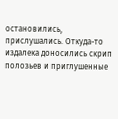остановились, прислушались. Откуда-то издалека доносились скрип полозьев и приглушенные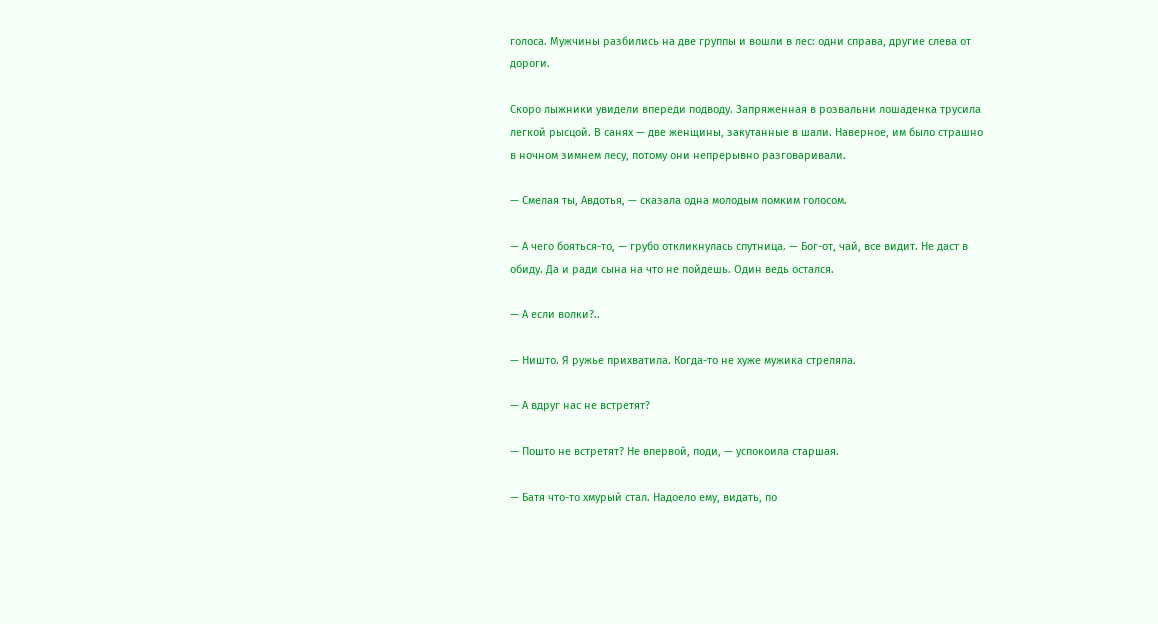голоса. Мужчины разбились на две группы и вошли в лес: одни справа, другие слева от дороги.

Скоро лыжники увидели впереди подводу. Запряженная в розвальни лошаденка трусила легкой рысцой. В санях — две женщины, закутанные в шали. Наверное, им было страшно в ночном зимнем лесу, потому они непрерывно разговаривали.

— Смелая ты, Авдотья, — сказала одна молодым ломким голосом.

— А чего бояться-то, — грубо откликнулась спутница. — Бог-от, чай, все видит. Не даст в обиду. Да и ради сына на что не пойдешь. Один ведь остался.

— А если волки?..

— Ништо. Я ружье прихватила. Когда-то не хуже мужика стреляла.

— А вдруг нас не встретят?

— Пошто не встретят? Не впервой, поди, — успокоила старшая.

— Батя что-то хмурый стал. Надоело ему, видать, по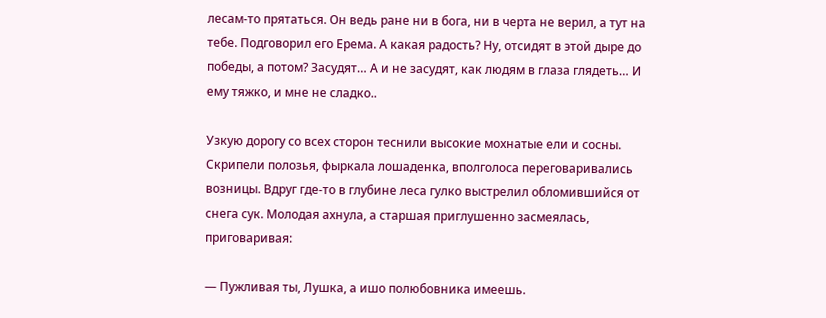лесам-то прятаться. Он ведь ране ни в бога, ни в черта не верил, а тут на тебе. Подговорил его Ерема. А какая радость? Ну, отсидят в этой дыре до победы, а потом? Засудят… А и не засудят, как людям в глаза глядеть… И ему тяжко, и мне не сладко..

Узкую дорогу со всех сторон теснили высокие мохнатые ели и сосны. Скрипели полозья, фыркала лошаденка, вполголоса переговаривались возницы. Вдруг где-то в глубине леса гулко выстрелил обломившийся от снега сук. Молодая ахнула, а старшая приглушенно засмеялась, приговаривая:

— Пужливая ты, Лушка, а ишо полюбовника имеешь.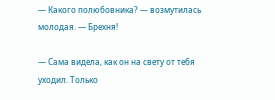— Какого полюбовника? — возмутилась молодая. — Брехня!

— Сама видела, как он на свету от тебя уходил. Только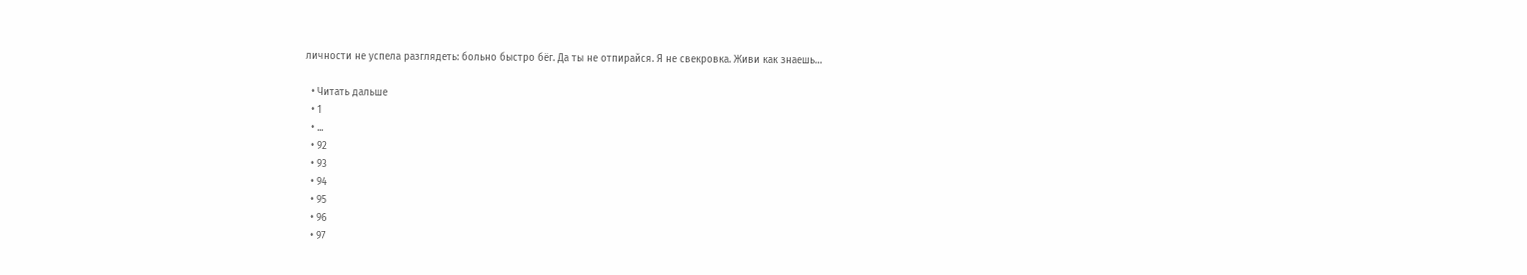личности не успела разглядеть: больно быстро бёг. Да ты не отпирайся. Я не свекровка. Живи как знаешь…

  • Читать дальше
  • 1
  • ...
  • 92
  • 93
  • 94
  • 95
  • 96
  • 97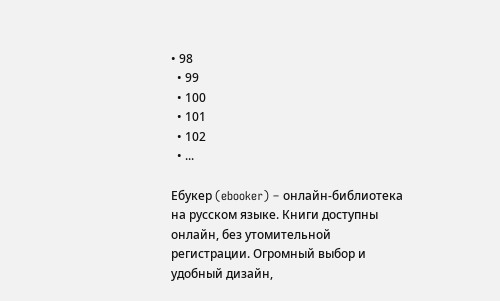• 98
  • 99
  • 100
  • 101
  • 102
  • ...

Ебукер (ebooker) – онлайн-библиотека на русском языке. Книги доступны онлайн, без утомительной регистрации. Огромный выбор и удобный дизайн,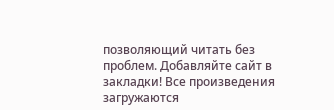позволяющий читать без проблем. Добавляйте сайт в закладки! Все произведения загружаются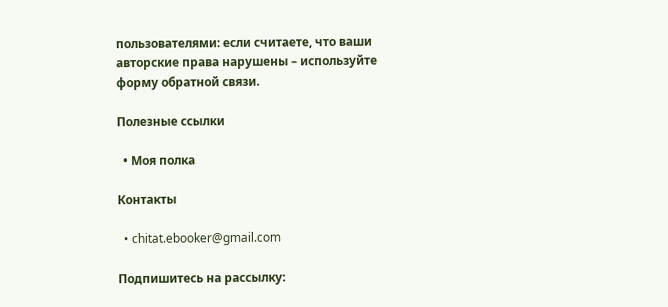пользователями: если считаете, что ваши авторские права нарушены – используйте форму обратной связи.

Полезные ссылки

  • Моя полка

Контакты

  • chitat.ebooker@gmail.com

Подпишитесь на рассылку: